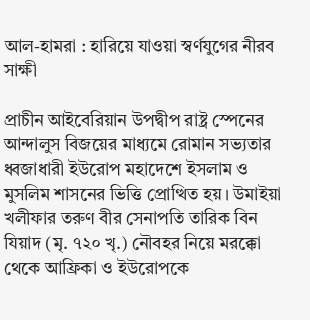আল-হামরা : হারিয়ে যাওয়া স্বর্ণযুগের নীরব সাক্ষী

প্রাচীন আইবেরিয়ান উপদ্বীপ রাষ্ট্র স্পেনের আন্দালুস বিজয়ের মাধ্যমে রোমান সভ্যতার ধ্বজাধারী ইউরোপ মহাদেশে ইসলাম ও মুসলিম শাসনের ভিত্তি প্রোত্থিত হয়। উমাইয়া খলীফার তরুণ বীর সেনাপতি তারিক বিন যিয়াদ (মৃ. ৭২০ খৃ.) নৌবহর নিয়ে মরক্কো থেকে আফ্রিকা ও ইউরোপকে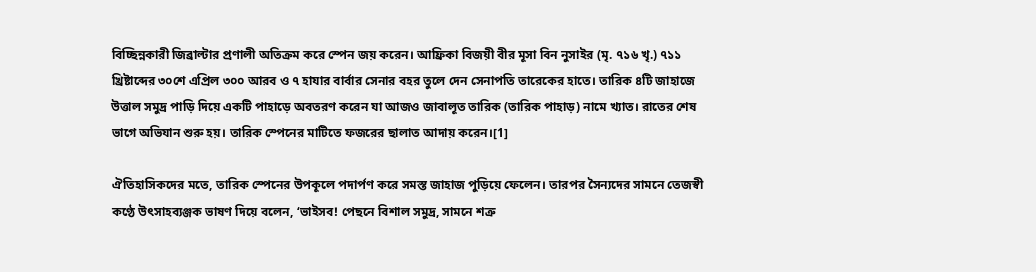বিচ্ছিন্নকারী জিব্রাল্টার প্রণালী অতিক্রম করে স্পেন জয় করেন। আফ্রিকা বিজয়ী বীর মূসা বিন নুসাইর (মৃ. ৭১৬ খৃ.) ৭১১ খ্রিষ্টাব্দের ৩০শে এপ্রিল ৩০০ আরব ও ৭ হাযার বার্বার সেনার বহর তুলে দেন সেনাপতি তারেকের হাতে। তারিক ৪টি জাহাজে উত্তাল সমুদ্র পাড়ি দিয়ে একটি পাহাড়ে অবতরণ করেন যা আজও জাবালূত তারিক (তারিক পাহাড়) নামে খ্যাত। রাতের শেষ ভাগে অভিযান শুরু হয়। তারিক স্পেনের মাটিতে ফজরের ছালাত আদায় করেন।[1]

ঐতিহাসিকদের মতে, তারিক স্পেনের উপকূলে পদার্পণ করে সমস্ত জাহাজ পুড়িয়ে ফেলেন। তারপর সৈন্যদের সামনে তেজস্বী কণ্ঠে উৎসাহব্যঞ্জক ভাষণ দিয়ে বলেন, ‘ভাইসব! পেছনে বিশাল সমুদ্র, সামনে শত্রু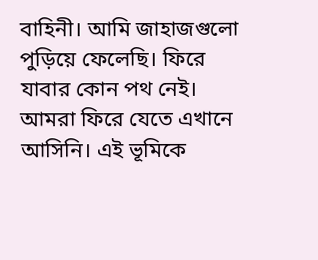বাহিনী। আমি জাহাজগুলো পুড়িয়ে ফেলেছি। ফিরে যাবার কোন পথ নেই। আমরা ফিরে যেতে এখানে আসিনি। এই ভূমিকে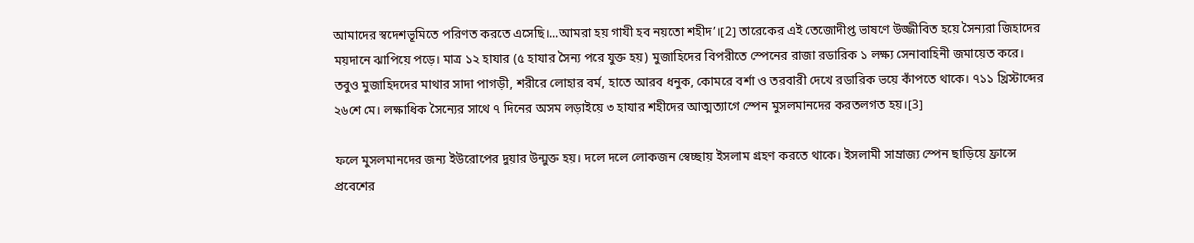আমাদের স্বদেশভূমিতে পরিণত করতে এসেছি।...আমরা হয় গাযী হব নয়তো শহীদ’।[2] তারেকের এই তেজোদীপ্ত ভাষণে উজ্জীবিত হয়ে সৈন্যরা জিহাদের ময়দানে ঝাপিয়ে পড়ে। মাত্র ১২ হাযার (৫ হাযার সৈন্য পরে যুক্ত হয়) মুজাহিদের বিপরীতে স্পেনের রাজা রডারিক ১ লক্ষ্য সেনাবাহিনী জমায়েত করে। তবুও মুজাহিদদের মাথার সাদা পাগড়ী, শরীরে লোহার বর্ম, হাতে আরব ধনুক, কোমরে বর্শা ও তরবারী দেখে রডারিক ভয়ে কাঁপতে থাকে। ৭১১ খ্রিস্টাব্দের ২৬শে মে। লক্ষাধিক সৈন্যের সাথে ৭ দিনের অসম লড়াইয়ে ৩ হাযার শহীদের আত্মত্যাগে স্পেন মুসলমানদের করতলগত হয়।[3]

ফলে মুসলমানদের জন্য ইউরোপের দুয়ার উন্মুক্ত হয়। দলে দলে লোকজন স্বেচ্ছায় ইসলাম গ্রহণ করতে থাকে। ইসলামী সাম্রাজ্য স্পেন ছাড়িয়ে ফ্রান্সে প্রবেশের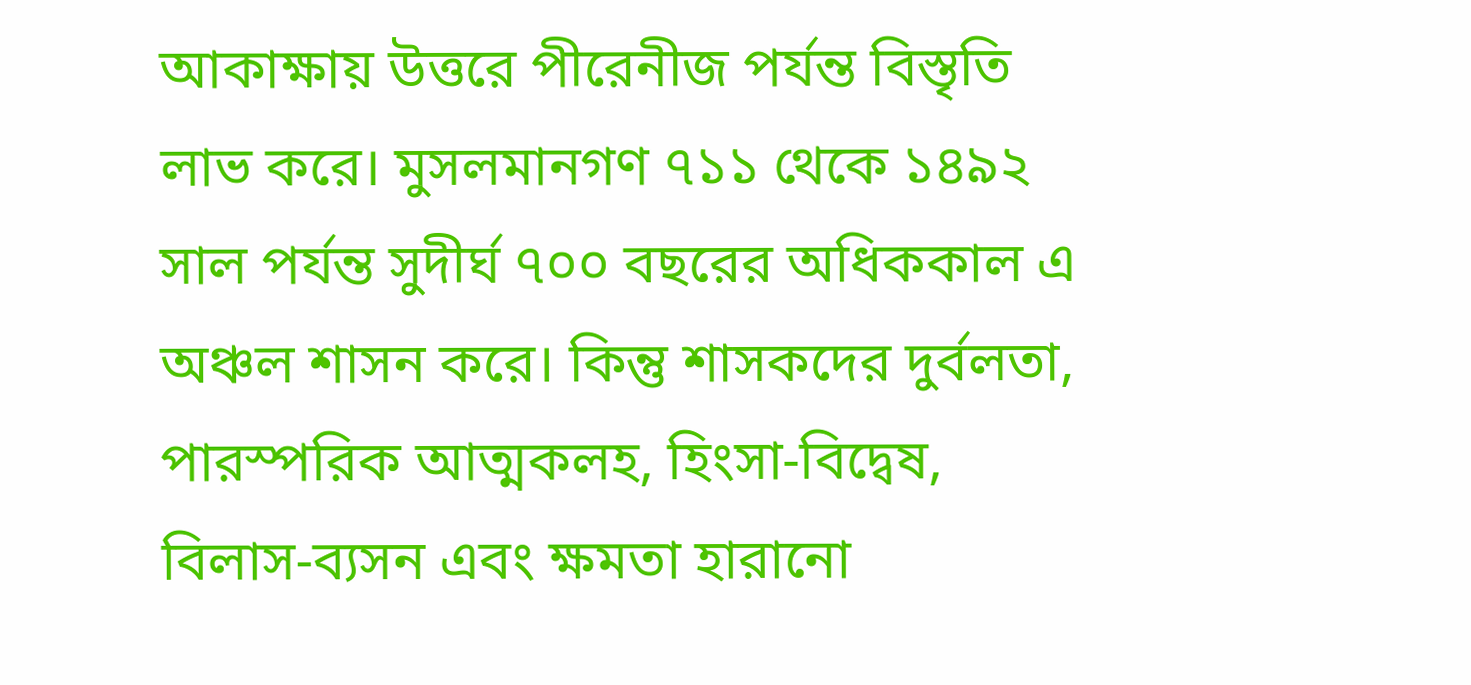আকাক্ষায় উত্তরে পীরেনীজ পর্যন্ত বিস্তৃতি লাভ করে। মুসলমানগণ ৭১১ থেকে ১৪৯২ সাল পর্যন্ত সুদীর্ঘ ৭০০ বছরের অধিককাল এ অঞ্চল শাসন করে। কিন্তু শাসকদের দুর্বলতা, পারস্পরিক আত্মকলহ, হিংসা-বিদ্বেষ, বিলাস-ব্যসন এবং ক্ষমতা হারানো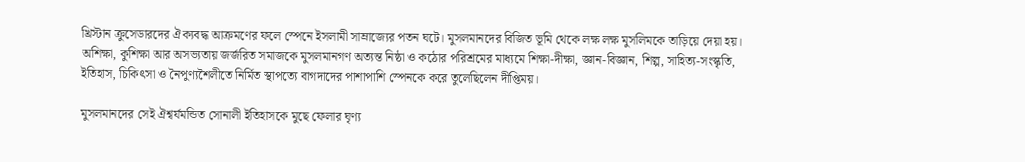খ্রিস্টান ক্রুসেডারদের ঐক্যবদ্ধ আক্রমণের ফলে স্পেনে ইসলামী সাম্রাজ্যের পতন ঘটে। মুসলমানদের বিজিত ভূমি থেকে লক্ষ লক্ষ মুসলিমকে তাড়িয়ে দেয়া হয়। অশিক্ষা, কুশিক্ষা আর অসভ্যতায় জর্জরিত সমাজকে মুসলমানগণ অত্যন্ত নিষ্ঠা ও কঠোর পরিশ্রমের মাধ্যমে শিক্ষা-দীক্ষা, জ্ঞান-বিজ্ঞান, শিল্প, সাহিত্য-সংস্কৃতি, ইতিহাস, চিকিৎসা ও নৈপুণ্যশৈলীতে নির্মিত স্থাপত্যে বাগদাদের পাশাপাশি স্পেনকে করে তুলেছিলেন দীপ্তিময়।

মুসলমানদের সেই ঐশ্বর্যমন্ডিত সোনালী ইতিহাসকে মুছে ফেলার ঘৃণ্য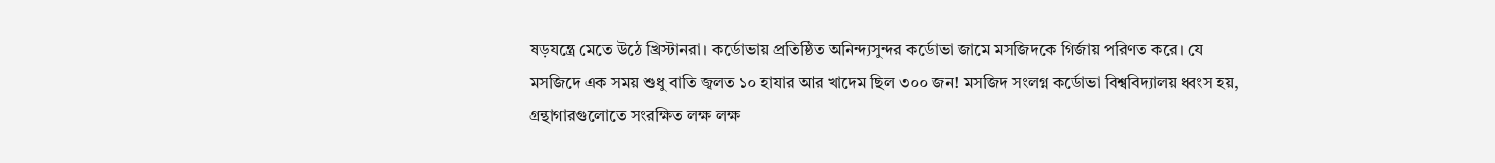ষড়যন্ত্রে মেতে উঠে খ্রিস্টানরা। কর্ডোভায় প্রতিষ্ঠিত অনিন্দ্যসুন্দর কর্ডোভা জামে মসজিদকে গির্জায় পরিণত করে। যে মসজিদে এক সময় শুধু বাতি জ্বলত ১০ হাযার আর খাদেম ছিল ৩০০ জন! মসজিদ সংলগ্ন কর্ডোভা বিশ্ববিদ্যালয় ধ্বংস হয়, গ্রন্থাগারগুলোতে সংরক্ষিত লক্ষ লক্ষ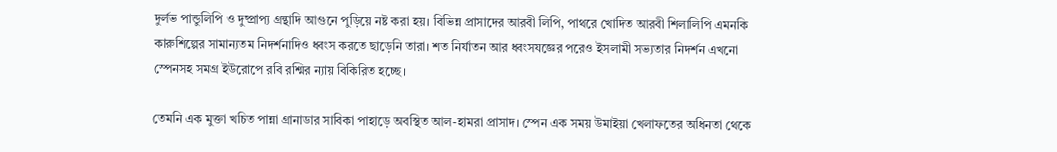দুর্লভ পান্ডুলিপি ও দুষ্প্রাপ্য গ্রন্থাদি আগুনে পুড়িয়ে নষ্ট করা হয়। বিভিন্ন প্রাসাদের আরবী লিপি, পাথরে খোদিত আরবী শিলালিপি এমনকি কারুশিল্পের সামান্যতম নিদর্শনাদিও ধ্বংস করতে ছাড়েনি তারা। শত নির্যাতন আর ধ্বংসযজ্ঞের পরেও ইসলামী সভ্যতার নিদর্শন এখনো স্পেনসহ সমগ্র ইউরোপে রবি রশ্মির ন্যায় বিকিরিত হচ্ছে।

তেমনি এক মুক্তা খচিত পান্না গ্রানাডার সাবিকা পাহাড়ে অবস্থিত আল-হামরা প্রাসাদ। স্পেন এক সময় উমাইয়া খেলাফতের অধিনতা থেকে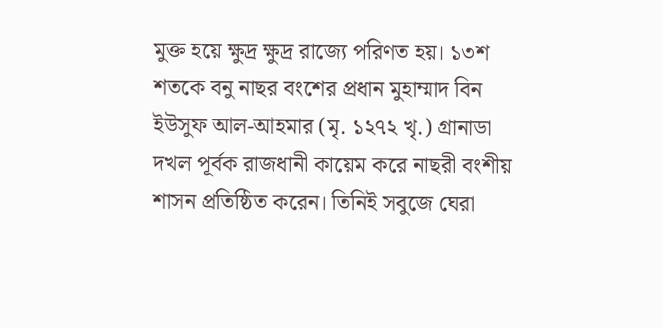মুক্ত হয়ে ক্ষুদ্র ক্ষুদ্র রাজ্যে পরিণত হয়। ১৩শ শতকে বনু নাছর বংশের প্রধান মুহাম্মাদ বিন ইউসুফ আল-আহমার (মৃ. ১২৭২ খৃ.) গ্রানাডা দখল পূর্বক রাজধানী কায়েম করে নাছরী বংশীয় শাসন প্রতিষ্ঠিত করেন। তিনিই সবুজে ঘেরা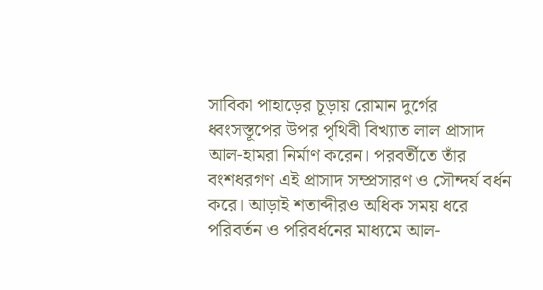সাবিকা পাহাড়ের চূড়ায় রোমান দুর্গের ধ্বংসস্তূপের উপর পৃথিবী বিখ্যাত লাল প্রাসাদ আল-হামরা নির্মাণ করেন। পরবর্তীতে তাঁর বংশধরগণ এই প্রাসাদ সম্প্রসারণ ও সৌন্দর্য বর্ধন করে। আড়াই শতাব্দীরও অধিক সময় ধরে পরিবর্তন ও পরিবর্ধনের মাধ্যমে আল-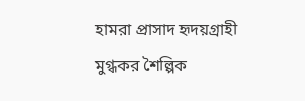হামরা প্রাসাদ হৃদয়গ্রাহী মুগ্ধকর শৈল্পিক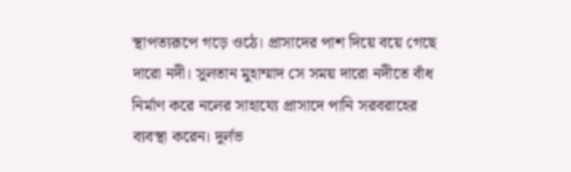স্থাপত্যরূপে গড়ে ওঠে। প্রাসাদের পাশ দিয়ে বয়ে গেছে দারো নদী। সুলতান মুহাম্মাদ সে সময় দারো নদীতে বাঁধ নির্মাণ করে নলের সাহায্যে প্রাসাদে পানি সরবরাহের ব্যবস্থা করেন। দুর্লভ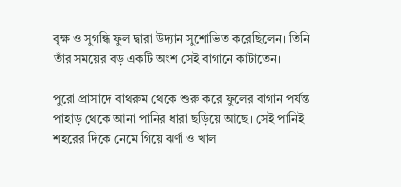বৃক্ষ ও সুগন্ধি ফুল দ্বারা উদ্যান সুশোভিত করেছিলেন। তিনি তাঁর সময়ের বড় একটি অংশ সেই বাগানে কাটাতেন।

পুরো প্রাসাদে বাথরুম থেকে শুরু করে ফুলের বাগান পর্যন্ত পাহাড় থেকে আনা পানির ধারা ছড়িয়ে আছে। সেই পানিই শহরের দিকে নেমে গিয়ে ঝর্ণা ও খাল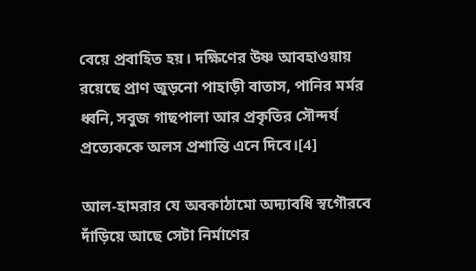বেয়ে প্রবাহিত হয়। দক্ষিণের উষ্ণ আবহাওয়ায় রয়েছে প্রাণ জুড়নো পাহাড়ী বাতাস, পানির মর্মর ধ্বনি, সবুজ গাছপালা আর প্রকৃতির সৌন্দর্য প্রত্যেককে অলস প্রশান্তি এনে দিবে।[4]

আল-হামরার যে অবকাঠামো অদ্যাবধি স্বগৌরবে দাঁড়িয়ে আছে সেটা নির্মাণের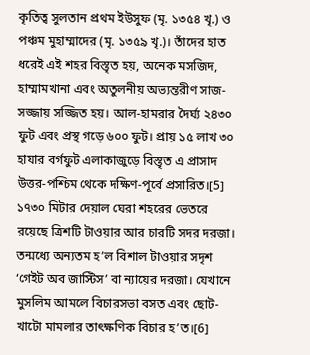কৃতিত্ব সুলতান প্রথম ইউসুফ (মৃ. ১৩৫৪ খৃ.) ও পঞ্চম মুহাম্মাদের (মৃ. ১৩৫৯ খৃ.)। তাঁদের হাত ধরেই এই শহর বিস্তৃত হয়, অনেক মসজিদ, হাম্মামখানা এবং অতুলনীয় অভ্যন্তরীণ সাজ-সজ্জায় সজ্জিত হয়। আল-হামরার দৈর্ঘ্য ২৪৩০ ফুট এবং প্রস্থ গড়ে ৬০০ ফুট। প্রায় ১৫ লাখ ৩০ হাযার বর্গফুট এলাকাজুড়ে বিস্তৃত এ প্রাসাদ উত্তর-পশ্চিম থেকে দক্ষিণ-পূর্বে প্রসারিত।[5] ১৭৩০ মিটার দেয়াল ঘেরা শহরের ভেতরে রয়েছে ত্রিশটি টাওয়ার আর চারটি সদর দরজা। তন্মধ্যে অন্যতম হ’ল বিশাল টাওয়ার সদৃশ ‘গেইট অব জাস্টিস’ বা ন্যায়ের দরজা। যেখানে মুসলিম আমলে বিচারসভা বসত এবং ছোট-খাটো মামলার তাৎক্ষণিক বিচার হ’ত।[6]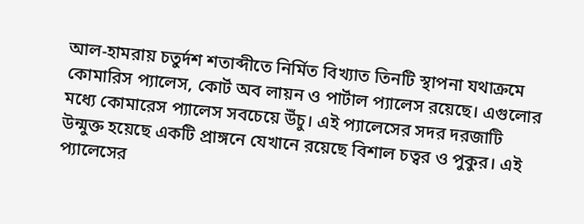আল-হামরায় চতুর্দশ শতাব্দীতে নির্মিত বিখ্যাত তিনটি স্থাপনা যথাক্রমে কোমারিস প্যালেস, কোর্ট অব লায়ন ও পার্টাল প্যালেস রয়েছে। এগুলোর মধ্যে কোমারেস প্যালেস সবচেয়ে উঁচু। এই প্যালেসের সদর দরজাটি উন্মুক্ত হয়েছে একটি প্রাঙ্গনে যেখানে রয়েছে বিশাল চত্বর ও পুকুর। এই প্যালেসের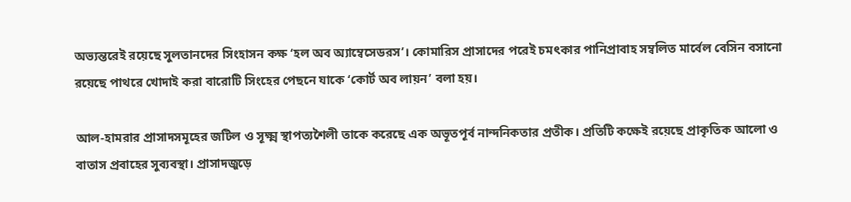অভ্যন্তরেই রয়েছে সুলতানদের সিংহাসন কক্ষ ‘হল অব অ্যাম্বেসেডরস’। কোমারিস প্রাসাদের পরেই চমৎকার পানিপ্রাবাহ সম্বলিত মার্বেল বেসিন বসানো রয়েছে পাথরে খোদাই করা বারোটি সিংহের পেছনে যাকে ‘কোর্ট অব লায়ন’ বলা হয়।

আল-হামরার প্রাসাদসমূহের জটিল ও সূক্ষ্ম স্থাপত্যশৈলী তাকে করেছে এক অভূতপূর্ব নান্দনিকতার প্রতীক। প্রতিটি কক্ষেই রয়েছে প্রাকৃতিক আলো ও বাতাস প্রবাহের সুব্যবস্থা। প্রাসাদজুড়ে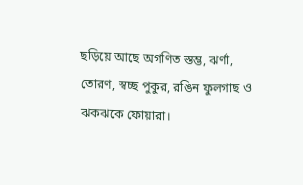ছড়িয়ে আছে অগণিত স্তম্ভ, ঝর্ণা, তোরণ, স্বচ্ছ পুকুর, রঙিন ফুলগাছ ও ঝকঝকে ফোয়ারা।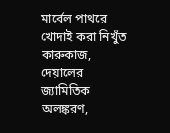মার্বেল পাথরে খোদাই করা নিখুঁত কারুকাজ, দেয়ালের জ্যামিতিক অলঙ্করণ,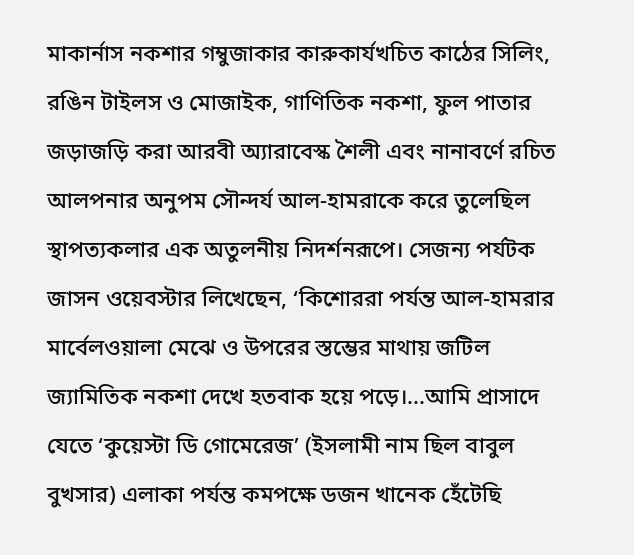মাকার্নাস নকশার গম্বুজাকার কারুকার্যখচিত কাঠের সিলিং, রঙিন টাইলস ও মোজাইক, গাণিতিক নকশা, ফুল পাতার জড়াজড়ি করা আরবী অ্যারাবেস্ক শৈলী এবং নানাবর্ণে রচিত আলপনার অনুপম সৌন্দর্য আল-হামরাকে করে তুলেছিল স্থাপত্যকলার এক অতুলনীয় নিদর্শনরূপে। সেজন্য পর্যটক জাসন ওয়েবস্টার লিখেছেন, ‘কিশোররা পর্যন্ত আল-হামরার মার্বেলওয়ালা মেঝে ও উপরের স্তম্ভের মাথায় জটিল জ্যামিতিক নকশা দেখে হতবাক হয়ে পড়ে।...আমি প্রাসাদে যেতে ‘কুয়েস্টা ডি গোমেরেজ’ (ইসলামী নাম ছিল বাবুল বুখসার) এলাকা পর্যন্ত কমপক্ষে ডজন খানেক হেঁটেছি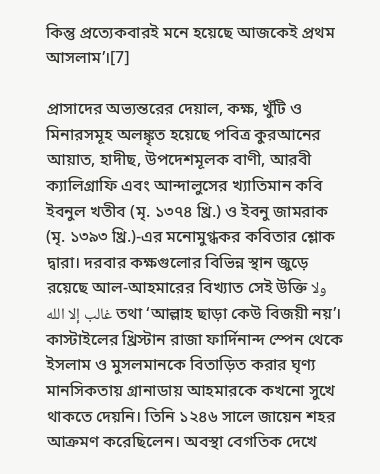কিন্তু প্রত্যেকবারই মনে হয়েছে আজকেই প্রথম আসলাম’।[7]

প্রাসাদের অভ্যন্তরের দেয়াল, কক্ষ, খুঁটি ও মিনারসমূহ অলঙ্কৃত হয়েছে পবিত্র কুরআনের আয়াত, হাদীছ, উপদেশমূলক বাণী, আরবী ক্যালিগ্রাফি এবং আন্দালুসের খ্যাতিমান কবি ইবনুল খতীব (মৃ. ১৩৭৪ খ্রি.) ও ইবনু জামরাক (মৃ. ১৩৯৩ খ্রি.)-এর মনোমুগ্ধকর কবিতার শ্লোক দ্বারা। দরবার কক্ষগুলোর বিভিন্ন স্থান জুড়ে রয়েছে আল-আহমারের বিখ্যাত সেই উক্তি ولا غالب إلا الله তথা ‘আল্লাহ ছাড়া কেউ বিজয়ী নয়’। কাস্টাইলের খ্রিস্টান রাজা ফার্দিনান্দ স্পেন থেকে ইসলাম ও মুসলমানকে বিতাড়িত করার ঘৃণ্য মানসিকতায় গ্রানাডায় আহমারকে কখনো সুখে থাকতে দেয়নি। তিনি ১২৪৬ সালে জায়েন শহর আক্রমণ করেছিলেন। অবস্থা বেগতিক দেখে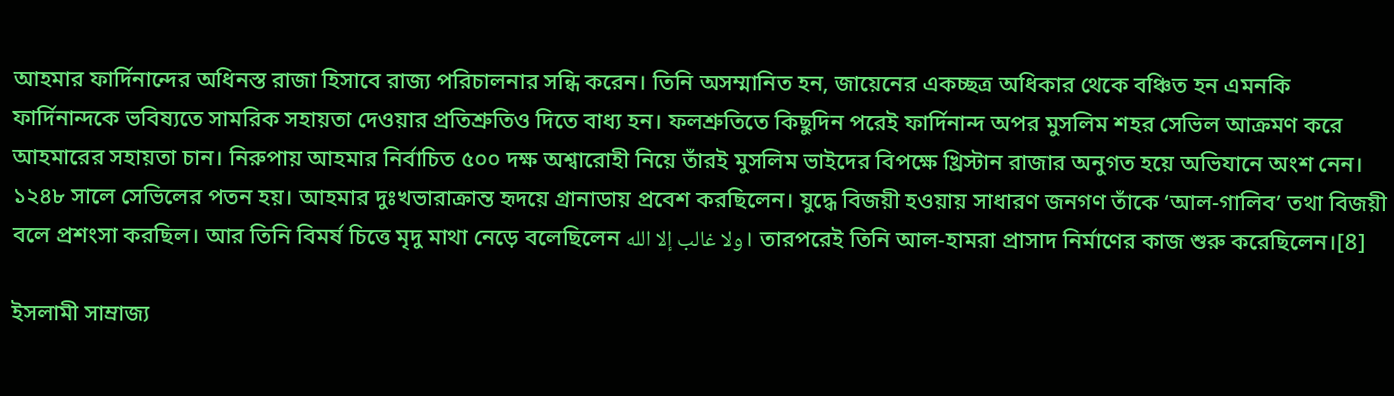আহমার ফার্দিনান্দের অধিনস্ত রাজা হিসাবে রাজ্য পরিচালনার সন্ধি করেন। তিনি অসম্মানিত হন, জায়েনের একচ্ছত্র অধিকার থেকে বঞ্চিত হন এমনকি ফার্দিনান্দকে ভবিষ্যতে সামরিক সহায়তা দেওয়ার প্রতিশ্রুতিও দিতে বাধ্য হন। ফলশ্রুতিতে কিছুদিন পরেই ফার্দিনান্দ অপর মুসলিম শহর সেভিল আক্রমণ করে আহমারের সহায়তা চান। নিরুপায় আহমার নির্বাচিত ৫০০ দক্ষ অশ্বারোহী নিয়ে তাঁরই মুসলিম ভাইদের বিপক্ষে খ্রিস্টান রাজার অনুগত হয়ে অভিযানে অংশ নেন। ১২৪৮ সালে সেভিলের পতন হয়। আহমার দুঃখভারাক্রান্ত হৃদয়ে গ্রানাডায় প্রবেশ করছিলেন। যুদ্ধে বিজয়ী হওয়ায় সাধারণ জনগণ তাঁকে ‘আল-গালিব’ তথা বিজয়ী বলে প্রশংসা করছিল। আর তিনি বিমর্ষ চিত্তে মৃদু মাথা নেড়ে বলেছিলেন ولا غالب إلا الله। তারপরেই তিনি আল-হামরা প্রাসাদ নির্মাণের কাজ শুরু করেছিলেন।[8]

ইসলামী সাম্রাজ্য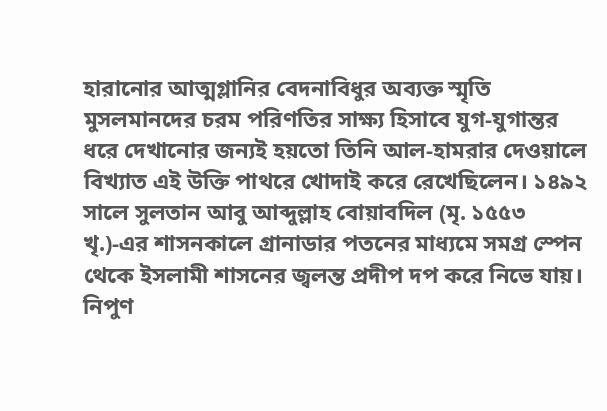হারানোর আত্মগ্লানির বেদনাবিধুর অব্যক্ত স্মৃতি মুসলমানদের চরম পরিণতির সাক্ষ্য হিসাবে যুগ-যুগান্তর ধরে দেখানোর জন্যই হয়তো তিনি আল-হামরার দেওয়ালে বিখ্যাত এই উক্তি পাথরে খোদাই করে রেখেছিলেন। ১৪৯২ সালে সুলতান আবু আব্দুল্লাহ বোয়াবদিল (মৃ. ১৫৫৩ খৃ.)-এর শাসনকালে গ্রানাডার পতনের মাধ্যমে সমগ্র স্পেন থেকে ইসলামী শাসনের জ্বলন্ত প্রদীপ দপ করে নিভে যায়। নিপুণ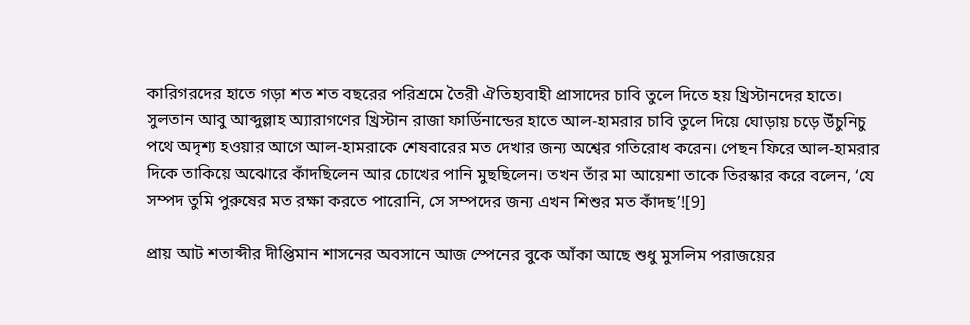কারিগরদের হাতে গড়া শত শত বছরের পরিশ্রমে তৈরী ঐতিহ্যবাহী প্রাসাদের চাবি তুলে দিতে হয় খ্রিস্টানদের হাতে। সুলতান আবু আব্দুল্লাহ অ্যারাগণের খ্রিস্টান রাজা ফার্ডিনান্ডের হাতে আল-হামরার চাবি তুলে দিয়ে ঘোড়ায় চড়ে উঁচুনিচু পথে অদৃশ্য হওয়ার আগে আল-হামরাকে শেষবারের মত দেখার জন্য অশ্বের গতিরোধ করেন। পেছন ফিরে আল-হামরার দিকে তাকিয়ে অঝোরে কাঁদছিলেন আর চোখের পানি মুছছিলেন। তখন তাঁর মা আয়েশা তাকে তিরস্কার করে বলেন, ‘যে সম্পদ তুমি পুরুষের মত রক্ষা করতে পারোনি, সে সম্পদের জন্য এখন শিশুর মত কাঁদছ’![9]

প্রায় আট শতাব্দীর দীপ্তিমান শাসনের অবসানে আজ স্পেনের বুকে আঁকা আছে শুধু মুসলিম পরাজয়ের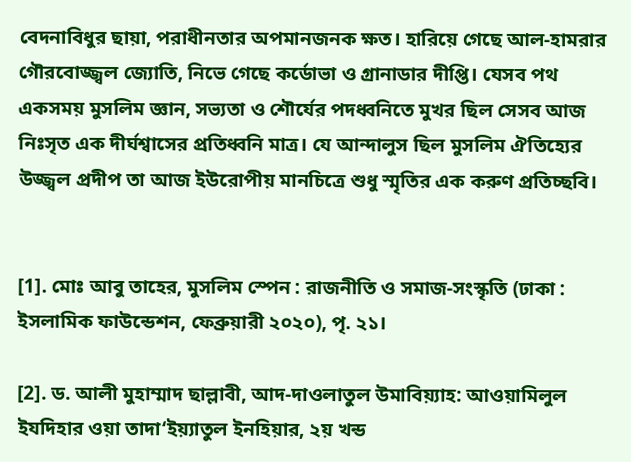বেদনাবিধুর ছায়া, পরাধীনতার অপমানজনক ক্ষত। হারিয়ে গেছে আল-হামরার গৌরবোজ্জ্বল জ্যোতি, নিভে গেছে কর্ডোভা ও গ্রানাডার দীপ্তি। যেসব পথ একসময় মুসলিম জ্ঞান, সভ্যতা ও শৌর্যের পদধ্বনিতে মুখর ছিল সেসব আজ নিঃসৃত এক দীর্ঘশ্বাসের প্রতিধ্বনি মাত্র। যে আন্দালুস ছিল মুসলিম ঐতিহ্যের উজ্জ্বল প্রদীপ তা আজ ইউরোপীয় মানচিত্রে শুধু স্মৃতির এক করুণ প্রতিচ্ছবি।


[1]. মোঃ আবু তাহের, মুসলিম স্পেন : রাজনীতি ও সমাজ-সংস্কৃতি (ঢাকা : ইসলামিক ফাউন্ডেশন, ফেব্রুয়ারী ২০২০), পৃ. ২১।

[2]. ড. আলী মুহাম্মাদ ছাল্লাবী, আদ-দাওলাতুল উমাবিয়্যাহ: আওয়ামিলুল ইযদিহার ওয়া তাদা‘ইয়্যাতুল ইনহিয়ার, ২য় খন্ড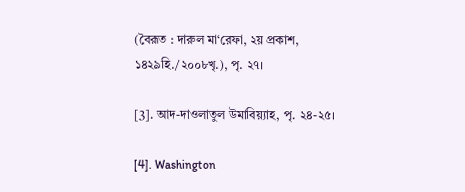(বৈরূত : দারুল মা‘রেফা, ২য় প্রকাশ, ১৪২৯হি./২০০৮খৃ.), পৃ. ২৭।

[3]. আদ-দাওলাতুল উমাবিয়্যাহ, পৃ. ২৪-২৫।

[4]. Washington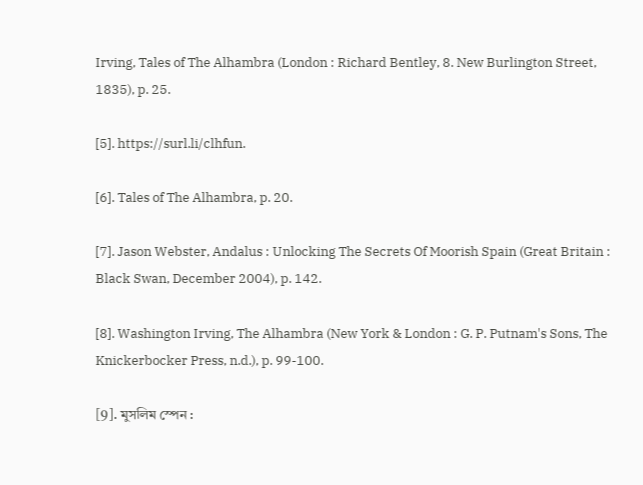Irving, Tales of The Alhambra (London : Richard Bentley, 8. New Burlington Street, 1835), p. 25.

[5]. https://surl.li/clhfun.

[6]. Tales of The Alhambra, p. 20.

[7]. Jason Webster, Andalus : Unlocking The Secrets Of Moorish Spain (Great Britain : Black Swan, December 2004), p. 142.

[8]. Washington Irving, The Alhambra (New York & London : G. P. Putnam's Sons, The Knickerbocker Press, n.d.), p. 99-100.

[9]. মুসলিম স্পেন :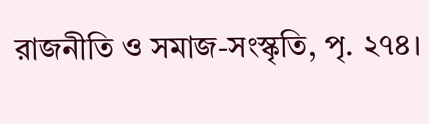রাজনীতি ও সমাজ-সংস্কৃতি, পৃ. ২৭৪।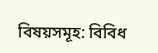বিষয়সমূহ: বিবিধ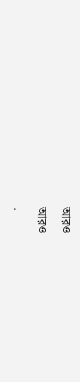আরও
আরও
.